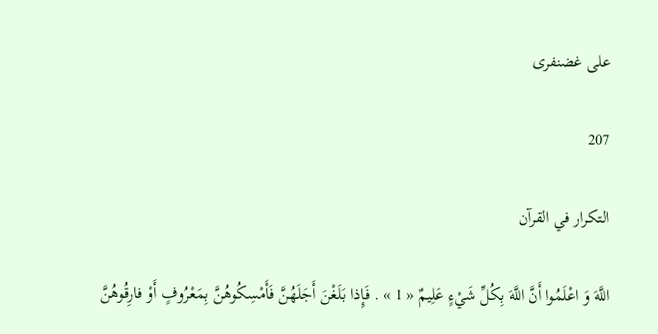على غضنفرى

207

التكرار في القرآن

اللَّهَ وَ اعْلَمُوا أَنَّ اللَّهَ بِكُلِّ شَيْءٍ عَلِيمٌ « 1 » . فَإِذا بَلَغْنَ أَجَلَهُنَّ فَأَمْسِكُوهُنَّ بِمَعْرُوفٍ أَوْ فارِقُوهُنَّ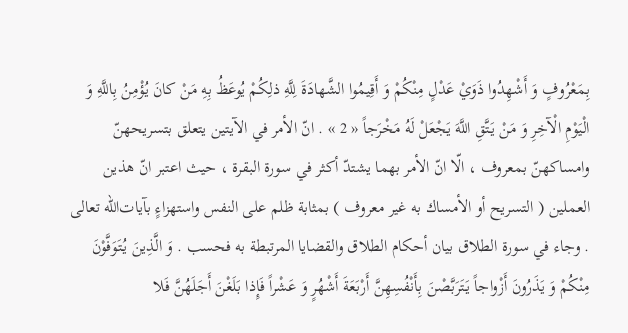بِمَعْرُوفٍ وَ أَشْهِدُوا ذَوَيْ عَدْلٍ مِنْكُمْ وَ أَقِيمُوا الشَّهادَةَ لِلَّهِ ذلِكُمْ يُوعَظُ بِهِ مَنْ كانَ يُؤْمِنُ بِاللَّهِ وَ الْيَوْمِ الْآخِرِ وَ مَنْ يَتَّقِ اللَّهَ يَجْعَلْ لَهُ مَخْرَجاً « 2 » . انّ الأمر في الآيتين يتعلق بتسريحهنّ وامساكهنّ بمعروف ، الّا انّ الأمر بهما يشتدّ أكثر في سورة البقرة ، حيث اعتبر انّ هذين العملين ( التسريح أو الأمساك به غير معروف ) بمثابة ظلم على النفس واستهزاءٍ بآيات‌اللّه تعالى . وجاء في سورة الطلاق بيان أحكام الطلاق والقضايا المرتبطة به فحسب . وَ الَّذِينَ يُتَوَفَّوْنَ مِنْكُمْ وَ يَذَرُونَ أَزْواجاً يَتَرَبَّصْنَ بِأَنْفُسِهِنَّ أَرْبَعَةَ أَشْهُرٍ وَ عَشْراً فَإِذا بَلَغْنَ أَجَلَهُنَّ فَلا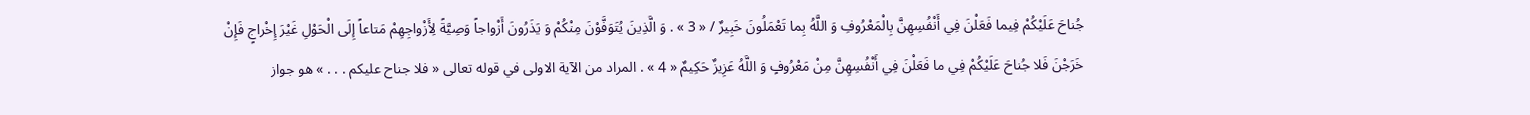جُناحَ عَلَيْكُمْ فِيما فَعَلْنَ فِي أَنْفُسِهِنَّ بِالْمَعْرُوفِ وَ اللَّهُ بِما تَعْمَلُونَ خَبِيرٌ / « 3 » . وَ الَّذِينَ يُتَوَفَّوْنَ مِنْكُمْ وَ يَذَرُونَ أَزْواجاً وَصِيَّةً لِأَزْواجِهِمْ مَتاعاً إِلَى الْحَوْلِ غَيْرَ إِخْراجٍ فَإِنْ خَرَجْنَ فَلا جُناحَ عَلَيْكُمْ فِي ما فَعَلْنَ فِي أَنْفُسِهِنَّ مِنْ مَعْرُوفٍ وَ اللَّهُ عَزِيزٌ حَكِيمٌ « 4 » . المراد من الآية الاولى في قوله تعالى « فلا جناح عليكم . . . » هو جواز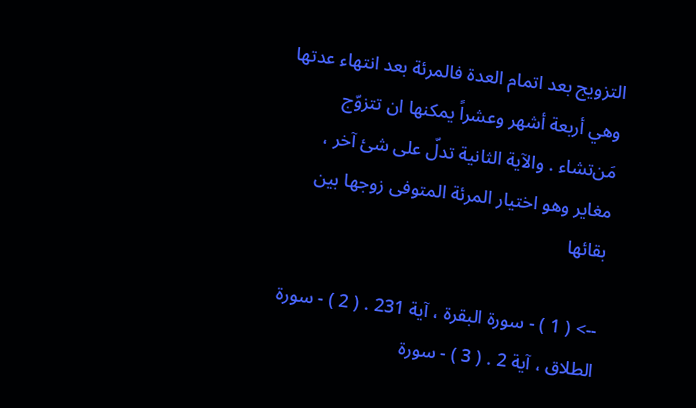التزويج بعد اتمام العدة فالمرئة بعد انتهاء عدتها وهي أربعة أشهر وعشراً يمكنها ان تتزوّج مَن‌تشاء . والآية الثانية تدلّ على شئ آخر ، مغاير وهو اختيار المرئة المتوفى زوجها بين بقائها

--> ( 1 ) - سورة البقرة ، آية 231 . ( 2 ) - سورة الطلاق ، آية 2 . ( 3 ) - سورة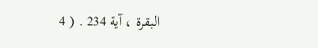البقرة ، آية 234 . ( 4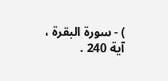) - سورة البقرة ، آية 240 .